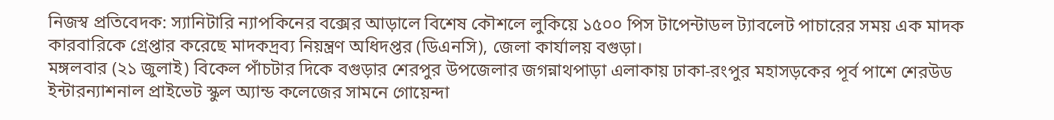নিজস্ব প্রতিবেদক: স্যানিটারি ন্যাপকিনের বক্সের আড়ালে বিশেষ কৌশলে লুকিয়ে ১৫০০ পিস টাপেন্টাডল ট্যাবলেট পাচারের সময় এক মাদক কারবারিকে গ্রেপ্তার করেছে মাদকদ্রব্য নিয়ন্ত্রণ অধিদপ্তর (ডিএনসি), জেলা কার্যালয় বগুড়া।
মঙ্গলবার (২১ জুলাই) বিকেল পাঁচটার দিকে বগুড়ার শেরপুর উপজেলার জগন্নাথপাড়া এলাকায় ঢাকা-রংপুর মহাসড়কের পূর্ব পাশে শেরউড ইন্টারন্যাশনাল প্রাইভেট স্কুল অ্যান্ড কলেজের সামনে গোয়েন্দা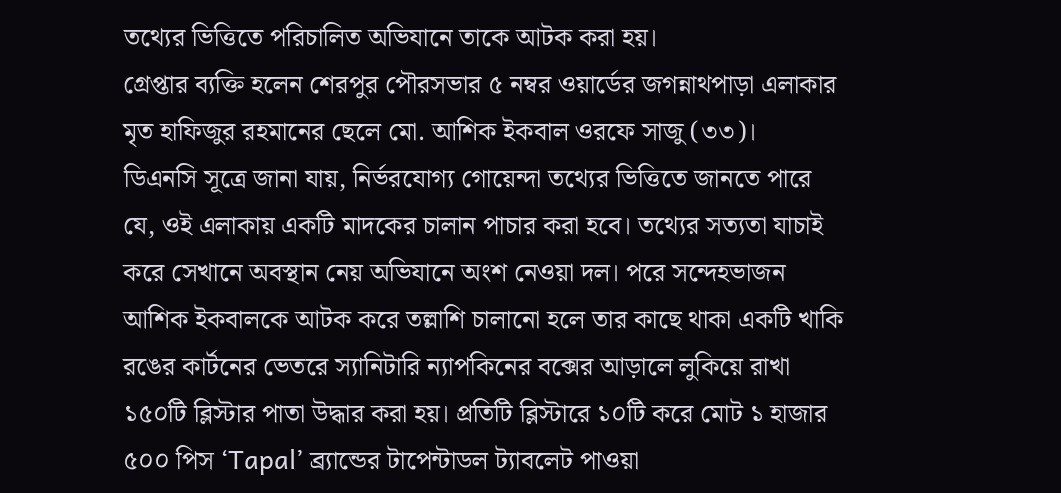তথ্যের ভিত্তিতে পরিচালিত অভিযানে তাকে আটক করা হয়।
গ্রেপ্তার ব্যক্তি হলেন শেরপুর পৌরসভার ৫ নম্বর ওয়ার্ডের জগন্নাথপাড়া এলাকার মৃত হাফিজুর রহমানের ছেলে মো. আশিক ইকবাল ওরফে সাজু (৩৩)।
ডিএনসি সূত্রে জানা যায়, নির্ভরযোগ্য গোয়েন্দা তথ্যের ভিত্তিতে জানতে পারে যে, ওই এলাকায় একটি মাদকের চালান পাচার করা হবে। তথ্যের সত্যতা যাচাই করে সেখানে অবস্থান নেয় অভিযানে অংশ নেওয়া দল। পরে সন্দেহভাজন আশিক ইকবালকে আটক করে তল্লাশি চালানো হলে তার কাছে থাকা একটি খাকি রঙের কার্টনের ভেতরে স্যানিটারি ন্যাপকিনের বক্সের আড়ালে লুকিয়ে রাখা ১৫০টি ব্লিস্টার পাতা উদ্ধার করা হয়। প্রতিটি ব্লিস্টারে ১০টি করে মোট ১ হাজার ৫০০ পিস ‘Tapal’ ব্র্যান্ডের টাপেন্টাডল ট্যাবলেট পাওয়া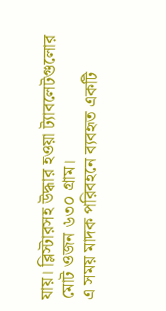যায়। ব্লিস্টারসহ উদ্ধার হওয়া ট্যাবলেটগুলোর মোট ওজন ৬৩০ গ্রাম।
এ সময় মাদক পরিবহনে ব্যবহৃত একটি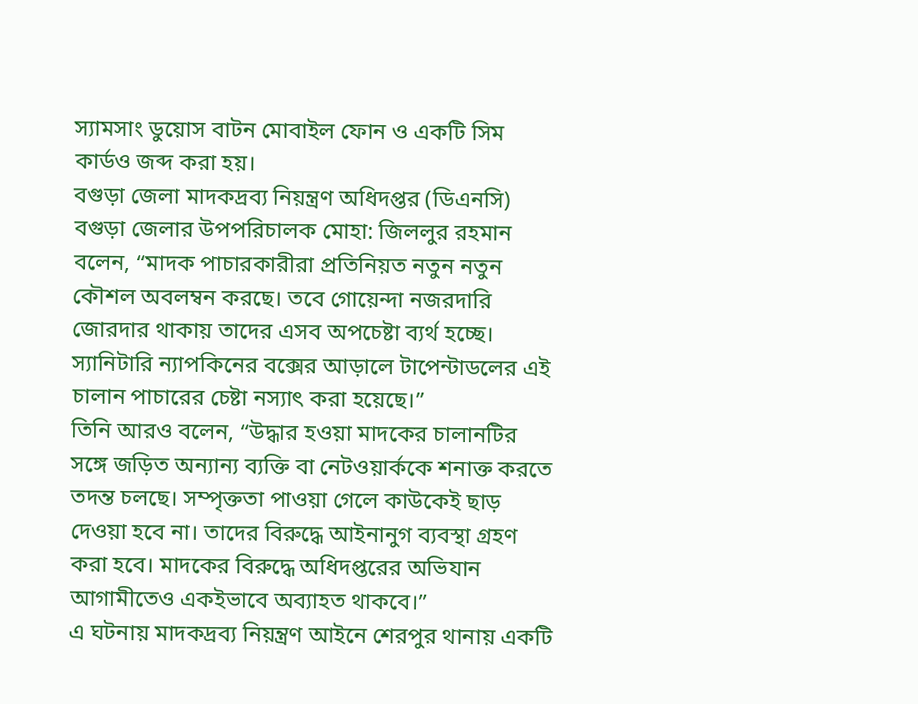স্যামসাং ডুয়োস বাটন মোবাইল ফোন ও একটি সিম কার্ডও জব্দ করা হয়।
বগুড়া জেলা মাদকদ্রব্য নিয়ন্ত্রণ অধিদপ্তর (ডিএনসি) বগুড়া জেলার উপপরিচালক মোহা: জিললুর রহমান বলেন, “মাদক পাচারকারীরা প্রতিনিয়ত নতুন নতুন কৌশল অবলম্বন করছে। তবে গোয়েন্দা নজরদারি জোরদার থাকায় তাদের এসব অপচেষ্টা ব্যর্থ হচ্ছে। স্যানিটারি ন্যাপকিনের বক্সের আড়ালে টাপেন্টাডলের এই চালান পাচারের চেষ্টা নস্যাৎ করা হয়েছে।”
তিনি আরও বলেন, “উদ্ধার হওয়া মাদকের চালানটির সঙ্গে জড়িত অন্যান্য ব্যক্তি বা নেটওয়ার্ককে শনাক্ত করতে তদন্ত চলছে। সম্পৃক্ততা পাওয়া গেলে কাউকেই ছাড় দেওয়া হবে না। তাদের বিরুদ্ধে আইনানুগ ব্যবস্থা গ্রহণ করা হবে। মাদকের বিরুদ্ধে অধিদপ্তরের অভিযান আগামীতেও একইভাবে অব্যাহত থাকবে।”
এ ঘটনায় মাদকদ্রব্য নিয়ন্ত্রণ আইনে শেরপুর থানায় একটি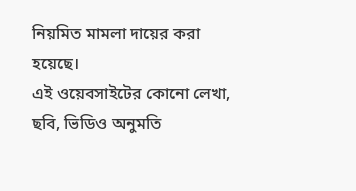নিয়মিত মামলা দায়ের করা হয়েছে।
এই ওয়েবসাইটের কোনো লেখা, ছবি, ভিডিও অনুমতি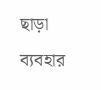ছাড়া ব্যবহার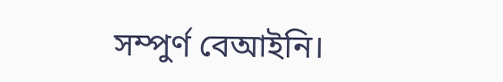সম্পুর্ণ বেআইনি।